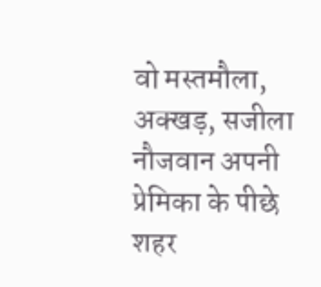वो मस्तमौला, अक्खड़, सजीला नौजवान अपनी प्रेमिका के पीछे शहर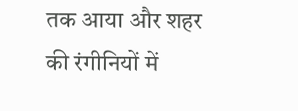तक आया और शहर की रंगीनियों में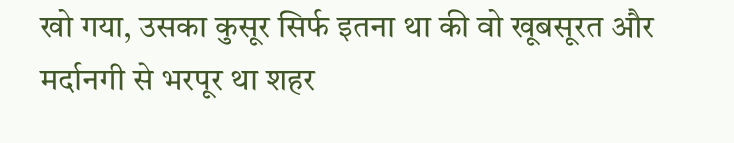खो गया, उसका कुसूर सिर्फ इतना था की वो खूबसूरत और मर्दानगी से भरपूर था शहर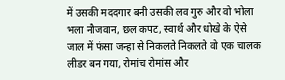में उसकी मददगार बनी उसकी लव गुरु और वो भोला भला नौजवान, छल कपट, स्वार्थ और धोखे के ऐसे जाल में फंसा जन्हा से निकलते निकलते वो एक चालक लीडर बन गया, रोमांच रोमांस और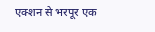एक्शन से भरपूर एक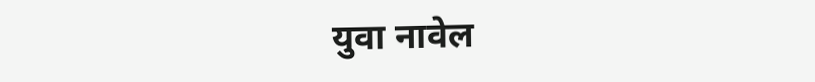युवा नावेल